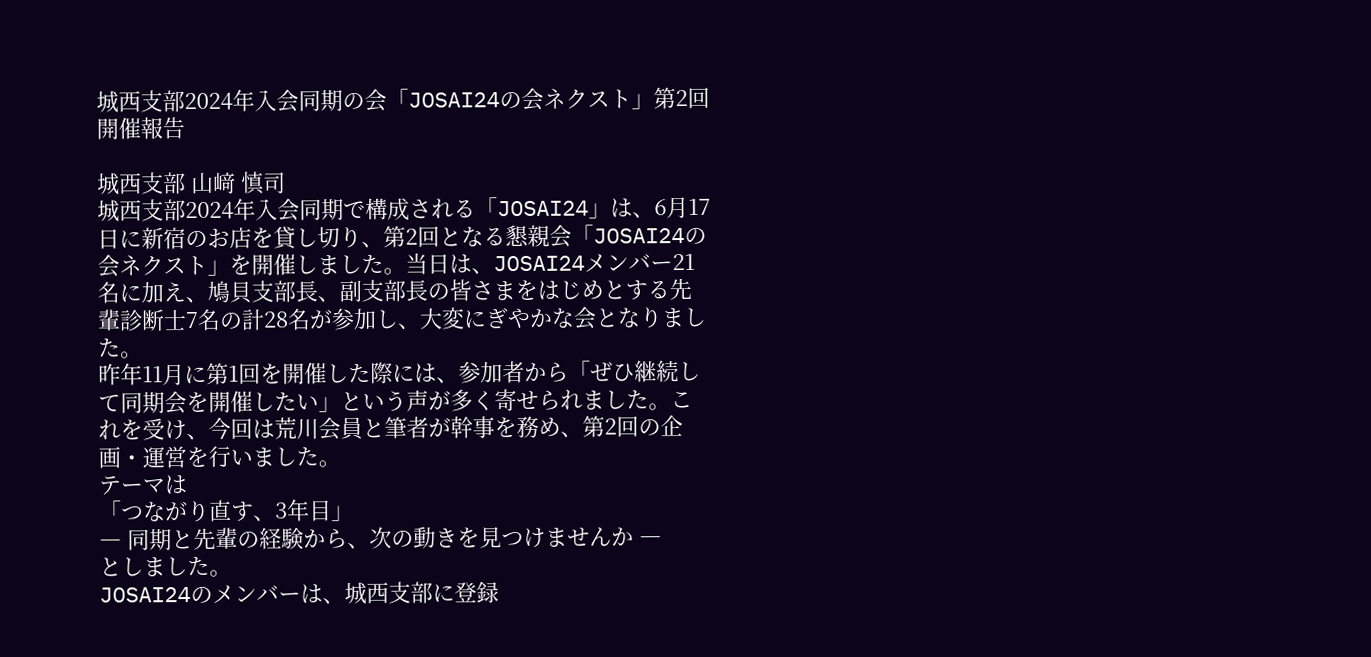城西支部2024年入会同期の会「JOSAI24の会ネクスト」第2回開催報告

城西支部 山﨑 慎司
城西支部2024年入会同期で構成される「JOSAI24」は、6月17日に新宿のお店を貸し切り、第2回となる懇親会「JOSAI24の会ネクスト」を開催しました。当日は、JOSAI24メンバー21名に加え、鳩貝支部長、副支部長の皆さまをはじめとする先輩診断士7名の計28名が参加し、大変にぎやかな会となりました。
昨年11月に第1回を開催した際には、参加者から「ぜひ継続して同期会を開催したい」という声が多く寄せられました。これを受け、今回は荒川会員と筆者が幹事を務め、第2回の企画・運営を行いました。
テーマは
「つながり直す、3年目」
― 同期と先輩の経験から、次の動きを見つけませんか ―
としました。
JOSAI24のメンバーは、城西支部に登録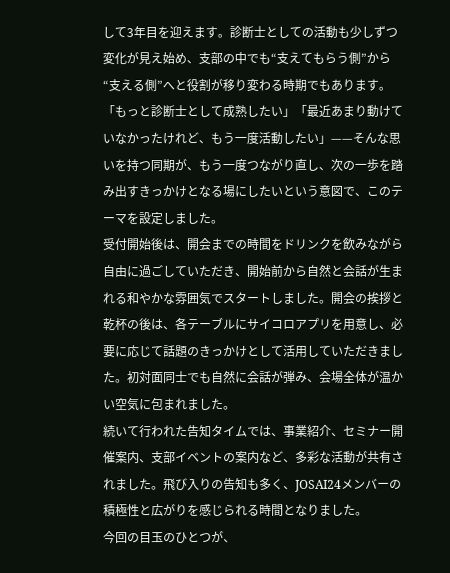して3年目を迎えます。診断士としての活動も少しずつ変化が見え始め、支部の中でも“支えてもらう側”から“支える側”へと役割が移り変わる時期でもあります。「もっと診断士として成熟したい」「最近あまり動けていなかったけれど、もう一度活動したい」——そんな思いを持つ同期が、もう一度つながり直し、次の一歩を踏み出すきっかけとなる場にしたいという意図で、このテーマを設定しました。
受付開始後は、開会までの時間をドリンクを飲みながら自由に過ごしていただき、開始前から自然と会話が生まれる和やかな雰囲気でスタートしました。開会の挨拶と乾杯の後は、各テーブルにサイコロアプリを用意し、必要に応じて話題のきっかけとして活用していただきました。初対面同士でも自然に会話が弾み、会場全体が温かい空気に包まれました。
続いて行われた告知タイムでは、事業紹介、セミナー開催案内、支部イベントの案内など、多彩な活動が共有されました。飛び入りの告知も多く、JOSAI24メンバーの積極性と広がりを感じられる時間となりました。
今回の目玉のひとつが、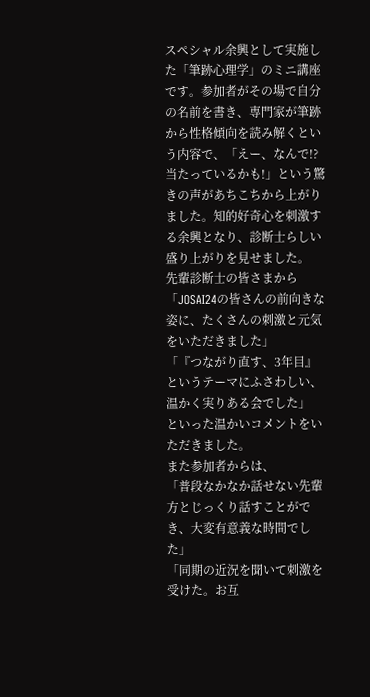スペシャル余興として実施した「筆跡心理学」のミニ講座です。参加者がその場で自分の名前を書き、専門家が筆跡から性格傾向を読み解くという内容で、「えー、なんで!?当たっているかも!」という驚きの声があちこちから上がりました。知的好奇心を刺激する余興となり、診断士らしい盛り上がりを見せました。
先輩診断士の皆さまから
「JOSAI24の皆さんの前向きな姿に、たくさんの刺激と元気をいただきました」
「『つながり直す、3年目』というテーマにふさわしい、温かく実りある会でした」
といった温かいコメントをいただきました。
また参加者からは、
「普段なかなか話せない先輩方とじっくり話すことができ、大変有意義な時間でした」
「同期の近況を聞いて刺激を受けた。お互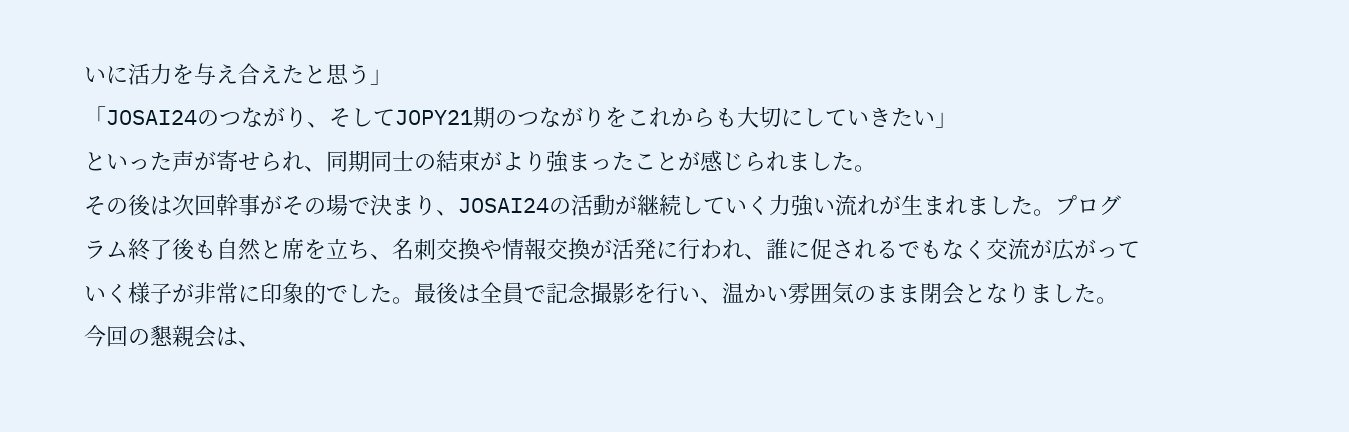いに活力を与え合えたと思う」
「JOSAI24のつながり、そしてJOPY21期のつながりをこれからも大切にしていきたい」
といった声が寄せられ、同期同士の結束がより強まったことが感じられました。
その後は次回幹事がその場で決まり、JOSAI24の活動が継続していく力強い流れが生まれました。プログラム終了後も自然と席を立ち、名刺交換や情報交換が活発に行われ、誰に促されるでもなく交流が広がっていく様子が非常に印象的でした。最後は全員で記念撮影を行い、温かい雰囲気のまま閉会となりました。
今回の懇親会は、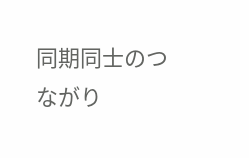同期同士のつながり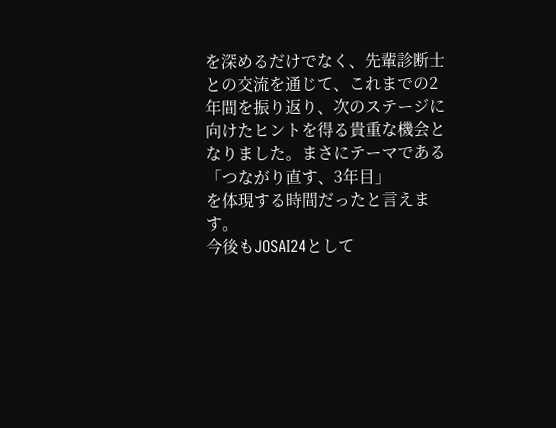を深めるだけでなく、先輩診断士との交流を通じて、これまでの2年間を振り返り、次のステージに向けたヒントを得る貴重な機会となりました。まさにテーマである
「つながり直す、3年目」
を体現する時間だったと言えます。
今後もJOSAI24として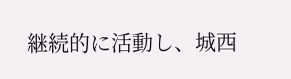継続的に活動し、城西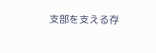支部を支える存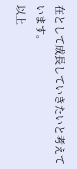在として成長していきたいと考えています。
以上